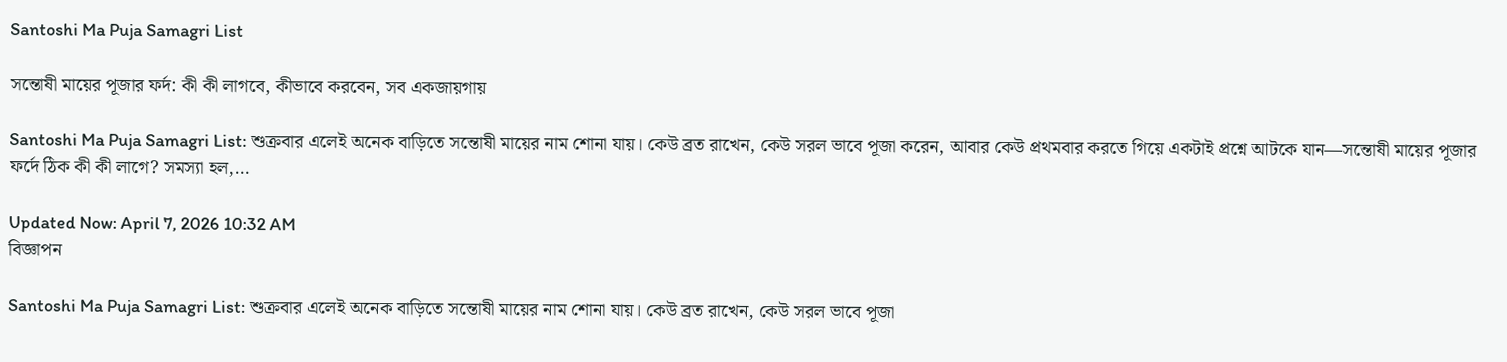Santoshi Ma Puja Samagri List

সন্তোষী মায়ের পূজার ফর্দ: কী কী লাগবে, কীভাবে করবেন, সব একজায়গায়

Santoshi Ma Puja Samagri List: শুক্রবার এলেই অনেক বাড়িতে সন্তোষী মায়ের নাম শোনা যায়। কেউ ব্রত রাখেন, কেউ সরল ভাবে পূজা করেন, আবার কেউ প্রথমবার করতে গিয়ে একটাই প্রশ্নে আটকে যান—সন্তোষী মায়ের পূজার ফর্দে ঠিক কী কী লাগে? সমস্যা হল,…

Updated Now: April 7, 2026 10:32 AM
বিজ্ঞাপন

Santoshi Ma Puja Samagri List: শুক্রবার এলেই অনেক বাড়িতে সন্তোষী মায়ের নাম শোনা যায়। কেউ ব্রত রাখেন, কেউ সরল ভাবে পূজা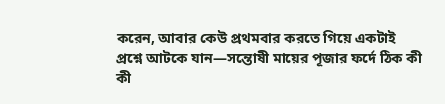করেন, আবার কেউ প্রথমবার করতে গিয়ে একটাই প্রশ্নে আটকে যান—সন্তোষী মায়ের পূজার ফর্দে ঠিক কী কী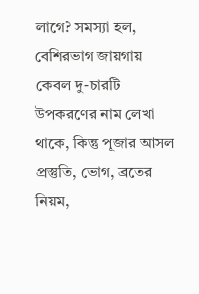লাগে? সমস্যা হল, বেশিরভাগ জায়গায় কেবল দু-চারটি উপকরণের নাম লেখা থাকে, কিন্তু পূজার আসল প্রস্তুতি, ভোগ, ব্রতের নিয়ম,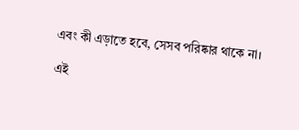এবং কী এড়াতে হবে, সেসব পরিষ্কার থাকে না।

এই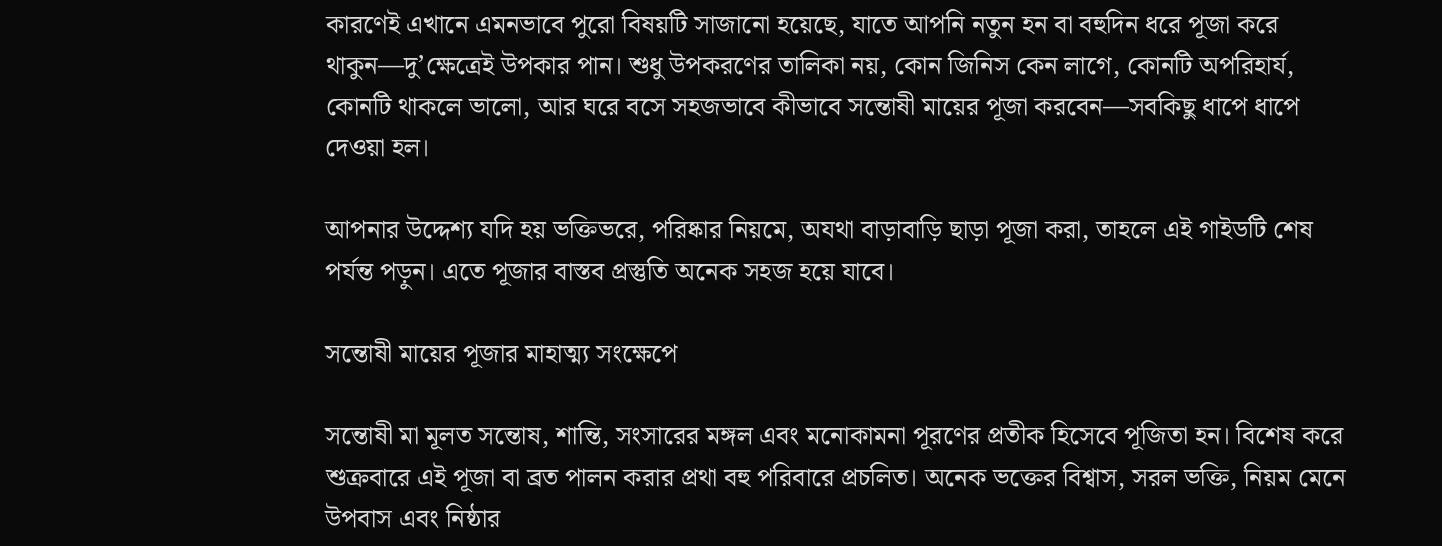কারণেই এখানে এমনভাবে পুরো বিষয়টি সাজানো হয়েছে, যাতে আপনি নতুন হন বা বহুদিন ধরে পূজা করে থাকুন—দু’ক্ষেত্রেই উপকার পান। শুধু উপকরণের তালিকা নয়, কোন জিনিস কেন লাগে, কোনটি অপরিহার্য, কোনটি থাকলে ভালো, আর ঘরে বসে সহজভাবে কীভাবে সন্তোষী মায়ের পূজা করবেন—সবকিছু ধাপে ধাপে দেওয়া হল।

আপনার উদ্দেশ্য যদি হয় ভক্তিভরে, পরিষ্কার নিয়মে, অযথা বাড়াবাড়ি ছাড়া পূজা করা, তাহলে এই গাইডটি শেষ পর্যন্ত পড়ুন। এতে পূজার বাস্তব প্রস্তুতি অনেক সহজ হয়ে যাবে।

সন্তোষী মায়ের পূজার মাহাত্ম্য সংক্ষেপে

সন্তোষী মা মূলত সন্তোষ, শান্তি, সংসারের মঙ্গল এবং মনোকামনা পূরণের প্রতীক হিসেবে পূজিতা হন। বিশেষ করে শুক্রবারে এই পূজা বা ব্রত পালন করার প্রথা বহু পরিবারে প্রচলিত। অনেক ভক্তের বিশ্বাস, সরল ভক্তি, নিয়ম মেনে উপবাস এবং নিষ্ঠার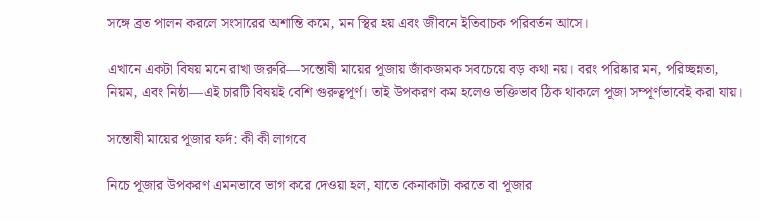সঙ্গে ব্রত পালন করলে সংসারের অশান্তি কমে, মন স্থির হয় এবং জীবনে ইতিবাচক পরিবর্তন আসে।

এখানে একটা বিষয় মনে রাখা জরুরি—সন্তোষী মায়ের পূজায় জাঁকজমক সবচেয়ে বড় কথা নয়। বরং পরিষ্কার মন, পরিচ্ছন্নতা, নিয়ম, এবং নিষ্ঠা—এই চারটি বিষয়ই বেশি গুরুত্বপূর্ণ। তাই উপকরণ কম হলেও ভক্তিভাব ঠিক থাকলে পূজা সম্পূর্ণভাবেই করা যায়।

সন্তোষী মায়ের পূজার ফর্দ: কী কী লাগবে

নিচে পূজার উপকরণ এমনভাবে ভাগ করে দেওয়া হল, যাতে কেনাকাটা করতে বা পূজার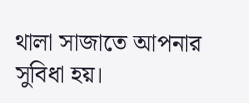থালা সাজাতে আপনার সুবিধা হয়।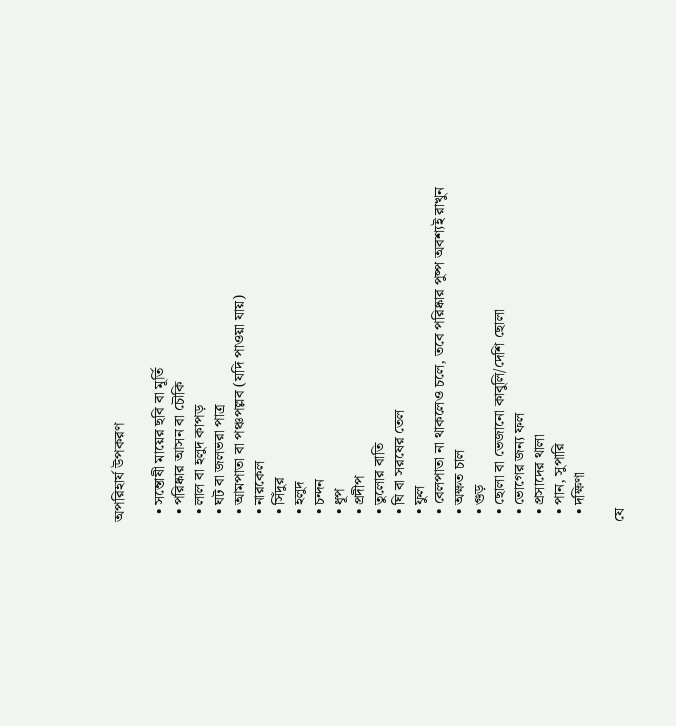অপরিহার্য উপকরণ

  • সন্তোষী মায়ের ছবি বা মূর্তি
  • পরিষ্কার আসন বা চৌকি
  • লাল বা হলুদ কাপড়
  • ঘট বা জলভরা পাত্র
  • আমপাতা বা পঞ্চপল্লব (যদি পাওয়া যায়)
  • নারকেল
  • সিঁদুর
  • হলুদ
  • চন্দন
  • ধূপ
  • প্রদীপ
  • তুলোর বাতি
  • ঘি বা সরষের তেল
  • ফুল
  • বেলপাতা না থাকলেও চলে, তবে পরিষ্কার পুষ্প অবশ্যই রাখুন
  • অক্ষত চাল
  • গুড়
  • ছোলা বা ভেজানো কাবুলি/দেশি ছোলা
  • ভোগের জন্য ফল
  • প্রসাদের থালা
  • পান, সুপারি
  • দক্ষিণা

যে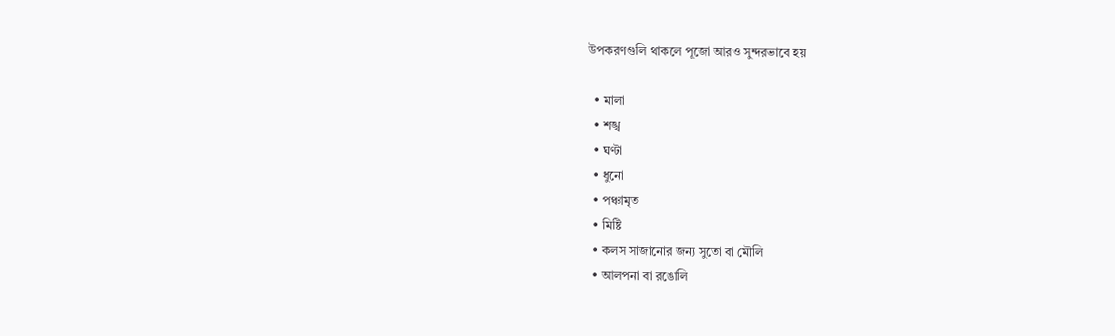উপকরণগুলি থাকলে পূজো আরও সুন্দরভাবে হয়

  • মালা
  • শঙ্খ
  • ঘণ্টা
  • ধুনো
  • পঞ্চামৃত
  • মিষ্টি
  • কলস সাজানোর জন্য সুতো বা মৌলি
  • আলপনা বা রঙোলি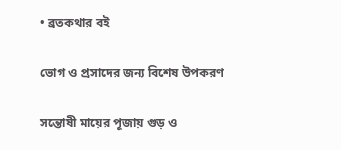• ব্রতকথার বই

ভোগ ও প্রসাদের জন্য বিশেষ উপকরণ

সন্তোষী মায়ের পূজায় গুড় ও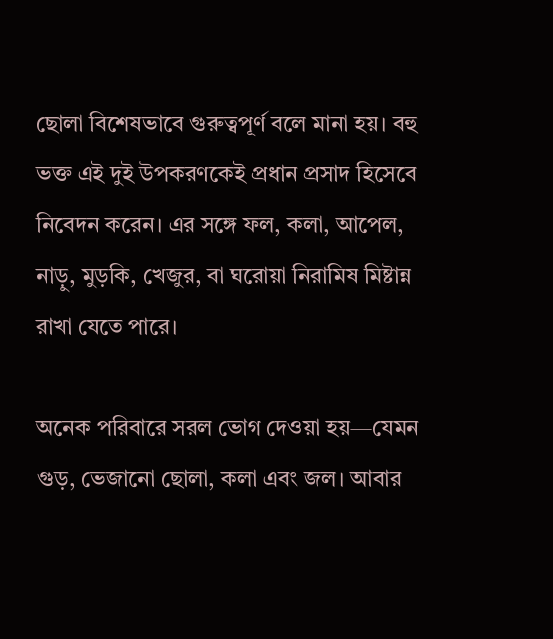ছোলা বিশেষভাবে গুরুত্বপূর্ণ বলে মানা হয়। বহু ভক্ত এই দুই উপকরণকেই প্রধান প্রসাদ হিসেবে নিবেদন করেন। এর সঙ্গে ফল, কলা, আপেল, নাড়ু, মুড়কি, খেজুর, বা ঘরোয়া নিরামিষ মিষ্টান্ন রাখা যেতে পারে।

অনেক পরিবারে সরল ভোগ দেওয়া হয়—যেমন গুড়, ভেজানো ছোলা, কলা এবং জল। আবার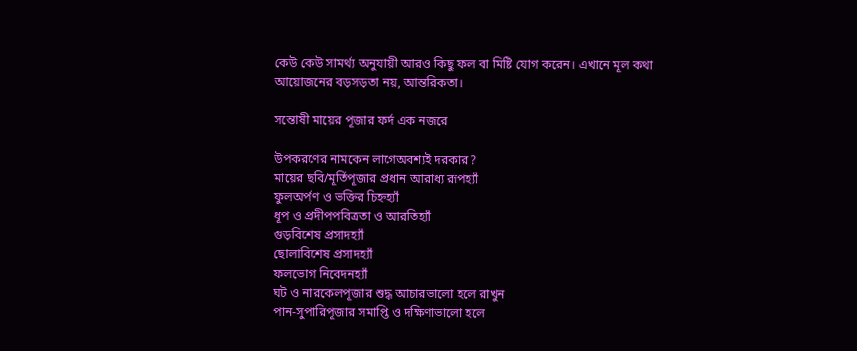কেউ কেউ সামর্থ্য অনুযায়ী আরও কিছু ফল বা মিষ্টি যোগ করেন। এখানে মূল কথা আয়োজনের বড়সড়তা নয়, আন্তরিকতা।

সন্তোষী মায়ের পূজার ফর্দ এক নজরে

উপকরণের নামকেন লাগেঅবশ্যই দরকার?
মায়ের ছবি/মূর্তিপূজার প্রধান আরাধ্য রূপহ্যাঁ
ফুলঅর্পণ ও ভক্তির চিহ্নহ্যাঁ
ধূপ ও প্রদীপপবিত্রতা ও আরতিহ্যাঁ
গুড়বিশেষ প্রসাদহ্যাঁ
ছোলাবিশেষ প্রসাদহ্যাঁ
ফলভোগ নিবেদনহ্যাঁ
ঘট ও নারকেলপূজার শুদ্ধ আচারভালো হলে রাখুন
পান-সুপারিপূজার সমাপ্তি ও দক্ষিণাভালো হলে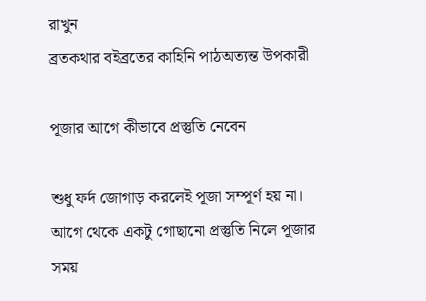রাখুন
ব্রতকথার বইব্রতের কাহিনি পাঠঅত্যন্ত উপকারী

পূজার আগে কীভাবে প্রস্তুতি নেবেন

শুধু ফর্দ জোগাড় করলেই পূজা সম্পূর্ণ হয় না। আগে থেকে একটু গোছানো প্রস্তুতি নিলে পূজার সময়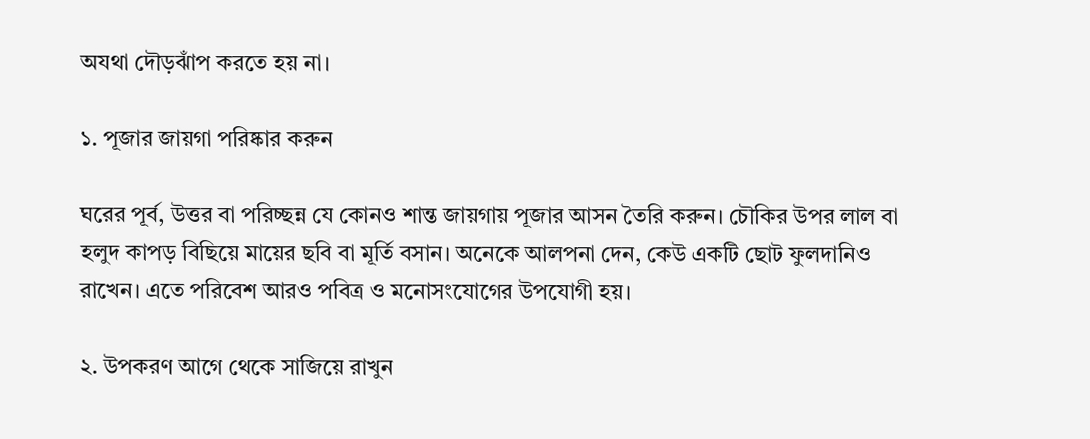অযথা দৌড়ঝাঁপ করতে হয় না।

১. পূজার জায়গা পরিষ্কার করুন

ঘরের পূর্ব, উত্তর বা পরিচ্ছন্ন যে কোনও শান্ত জায়গায় পূজার আসন তৈরি করুন। চৌকির উপর লাল বা হলুদ কাপড় বিছিয়ে মায়ের ছবি বা মূর্তি বসান। অনেকে আলপনা দেন, কেউ একটি ছোট ফুলদানিও রাখেন। এতে পরিবেশ আরও পবিত্র ও মনোসংযোগের উপযোগী হয়।

২. উপকরণ আগে থেকে সাজিয়ে রাখুন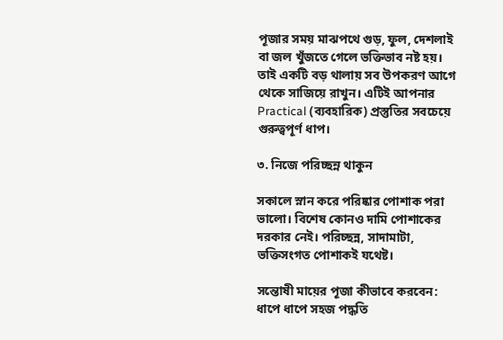পূজার সময় মাঝপথে গুড়, ফুল, দেশলাই বা জল খুঁজতে গেলে ভক্তিভাব নষ্ট হয়। তাই একটি বড় থালায় সব উপকরণ আগে থেকে সাজিয়ে রাখুন। এটিই আপনার Practical (ব্যবহারিক) প্রস্তুতির সবচেয়ে গুরুত্বপূর্ণ ধাপ।

৩. নিজে পরিচ্ছন্ন থাকুন

সকালে স্নান করে পরিষ্কার পোশাক পরা ভালো। বিশেষ কোনও দামি পোশাকের দরকার নেই। পরিচ্ছন্ন, সাদামাটা, ভক্তিসংগত পোশাকই যথেষ্ট।

সন্তোষী মায়ের পূজা কীভাবে করবেন: ধাপে ধাপে সহজ পদ্ধতি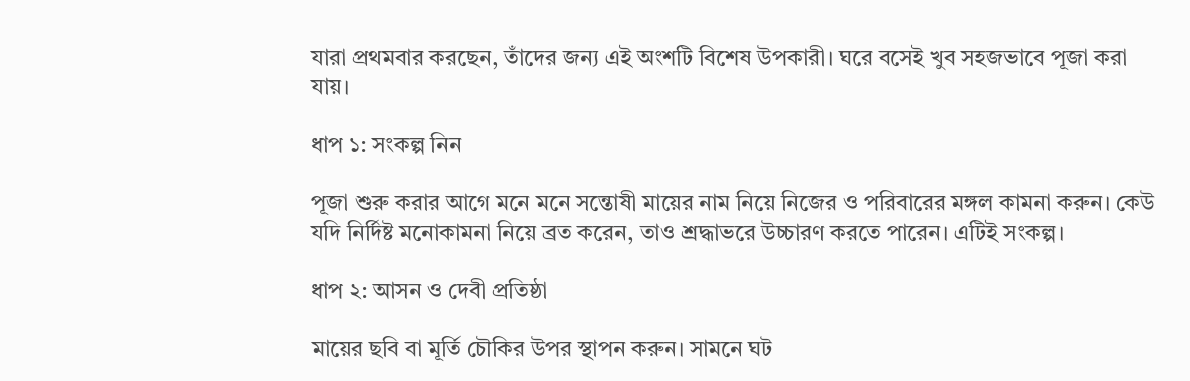যারা প্রথমবার করছেন, তাঁদের জন্য এই অংশটি বিশেষ উপকারী। ঘরে বসেই খুব সহজভাবে পূজা করা যায়।

ধাপ ১: সংকল্প নিন

পূজা শুরু করার আগে মনে মনে সন্তোষী মায়ের নাম নিয়ে নিজের ও পরিবারের মঙ্গল কামনা করুন। কেউ যদি নির্দিষ্ট মনোকামনা নিয়ে ব্রত করেন, তাও শ্রদ্ধাভরে উচ্চারণ করতে পারেন। এটিই সংকল্প।

ধাপ ২: আসন ও দেবী প্রতিষ্ঠা

মায়ের ছবি বা মূর্তি চৌকির উপর স্থাপন করুন। সামনে ঘট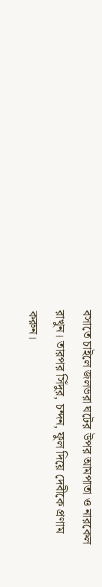বসাতে চাইলে জলভরা ঘটের উপর আমপাতা ও নারকেল রাখুন। তারপর সিঁদুর, চন্দন, ফুল দিয়ে দেবীকে প্রণাম করুন।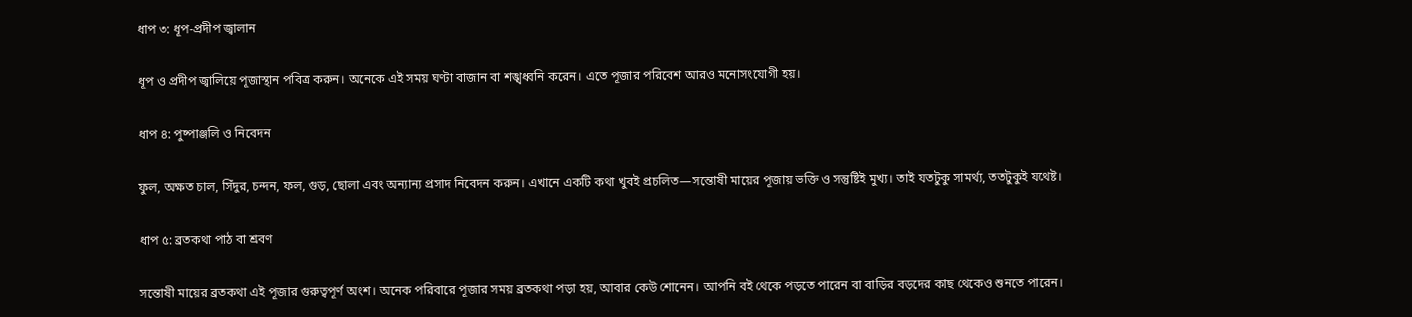ধাপ ৩: ধূপ-প্রদীপ জ্বালান

ধূপ ও প্রদীপ জ্বালিয়ে পূজাস্থান পবিত্র করুন। অনেকে এই সময় ঘণ্টা বাজান বা শঙ্খধ্বনি করেন। এতে পূজার পরিবেশ আরও মনোসংযোগী হয়।

ধাপ ৪: পুষ্পাঞ্জলি ও নিবেদন

ফুল, অক্ষত চাল, সিঁদুর, চন্দন, ফল, গুড়, ছোলা এবং অন্যান্য প্রসাদ নিবেদন করুন। এখানে একটি কথা খুবই প্রচলিত—সন্তোষী মায়ের পূজায় ভক্তি ও সন্তুষ্টিই মুখ্য। তাই যতটুকু সামর্থ্য, ততটুকুই যথেষ্ট।

ধাপ ৫: ব্রতকথা পাঠ বা শ্রবণ

সন্তোষী মায়ের ব্রতকথা এই পূজার গুরুত্বপূর্ণ অংশ। অনেক পরিবারে পূজার সময় ব্রতকথা পড়া হয়, আবার কেউ শোনেন। আপনি বই থেকে পড়তে পারেন বা বাড়ির বড়দের কাছ থেকেও শুনতে পারেন।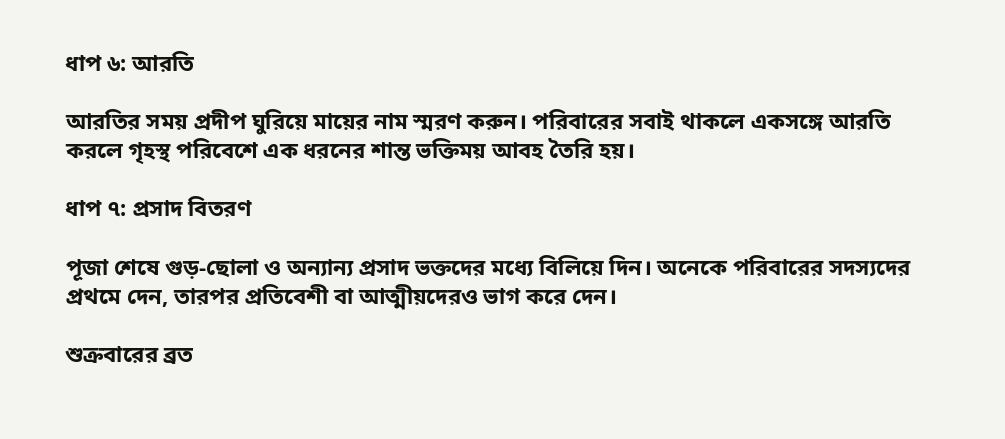ধাপ ৬: আরতি

আরতির সময় প্রদীপ ঘুরিয়ে মায়ের নাম স্মরণ করুন। পরিবারের সবাই থাকলে একসঙ্গে আরতি করলে গৃহস্থ পরিবেশে এক ধরনের শান্ত ভক্তিময় আবহ তৈরি হয়।

ধাপ ৭: প্রসাদ বিতরণ

পূজা শেষে গুড়-ছোলা ও অন্যান্য প্রসাদ ভক্তদের মধ্যে বিলিয়ে দিন। অনেকে পরিবারের সদস্যদের প্রথমে দেন, তারপর প্রতিবেশী বা আত্মীয়দেরও ভাগ করে দেন।

শুক্রবারের ব্রত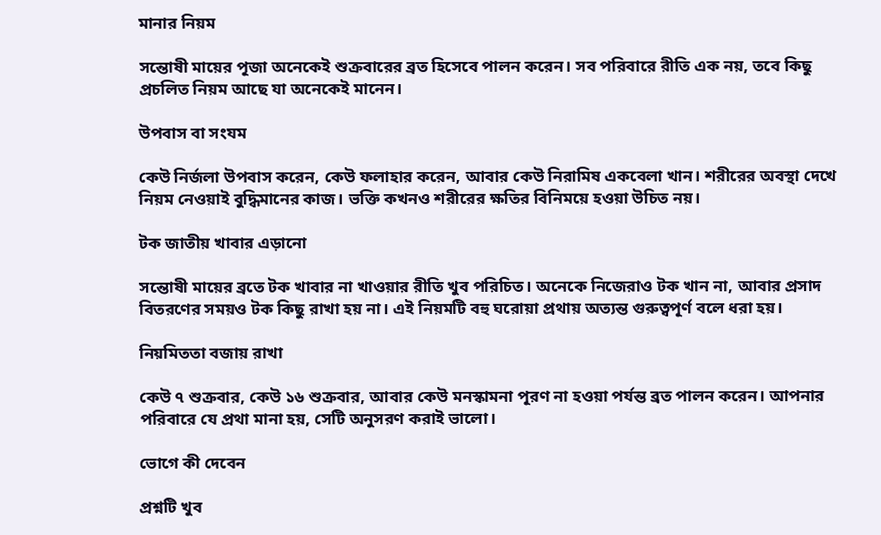মানার নিয়ম

সন্তোষী মায়ের পূজা অনেকেই শুক্রবারের ব্রত হিসেবে পালন করেন। সব পরিবারে রীতি এক নয়, তবে কিছু প্রচলিত নিয়ম আছে যা অনেকেই মানেন।

উপবাস বা সংযম

কেউ নির্জলা উপবাস করেন, কেউ ফলাহার করেন, আবার কেউ নিরামিষ একবেলা খান। শরীরের অবস্থা দেখে নিয়ম নেওয়াই বুদ্ধিমানের কাজ। ভক্তি কখনও শরীরের ক্ষতির বিনিময়ে হওয়া উচিত নয়।

টক জাতীয় খাবার এড়ানো

সন্তোষী মায়ের ব্রতে টক খাবার না খাওয়ার রীতি খুব পরিচিত। অনেকে নিজেরাও টক খান না, আবার প্রসাদ বিতরণের সময়ও টক কিছু রাখা হয় না। এই নিয়মটি বহু ঘরোয়া প্রথায় অত্যন্ত গুরুত্বপূর্ণ বলে ধরা হয়।

নিয়মিততা বজায় রাখা

কেউ ৭ শুক্রবার, কেউ ১৬ শুক্রবার, আবার কেউ মনস্কামনা পূরণ না হওয়া পর্যন্ত ব্রত পালন করেন। আপনার পরিবারে যে প্রথা মানা হয়, সেটি অনুসরণ করাই ভালো।

ভোগে কী দেবেন

প্রশ্নটি খুব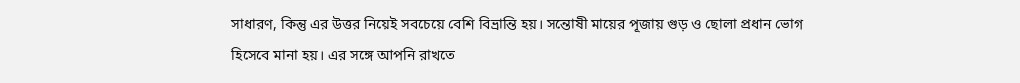সাধারণ, কিন্তু এর উত্তর নিয়েই সবচেয়ে বেশি বিভ্রান্তি হয়। সন্তোষী মায়ের পূজায় গুড় ও ছোলা প্রধান ভোগ হিসেবে মানা হয়। এর সঙ্গে আপনি রাখতে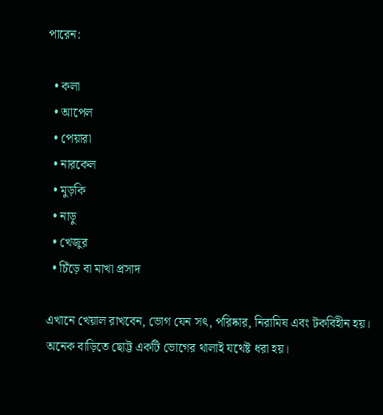পারেন:

  • কলা
  • আপেল
  • পেয়ারা
  • নারকেল
  • মুড়কি
  • নাড়ু
  • খেজুর
  • চিঁড়ে বা মাখা প্রসাদ

এখানে খেয়াল রাখবেন, ভোগ যেন সৎ, পরিষ্কার, নিরামিষ এবং টকবিহীন হয়। অনেক বাড়িতে ছোট্ট একটি ভোগের থালাই যথেষ্ট ধরা হয়।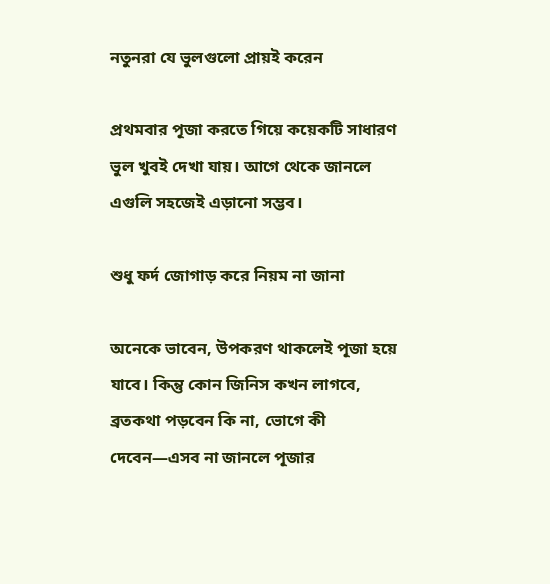নতুনরা যে ভুলগুলো প্রায়ই করেন

প্রথমবার পূজা করতে গিয়ে কয়েকটি সাধারণ ভুল খুবই দেখা যায়। আগে থেকে জানলে এগুলি সহজেই এড়ানো সম্ভব।

শুধু ফর্দ জোগাড় করে নিয়ম না জানা

অনেকে ভাবেন, উপকরণ থাকলেই পূজা হয়ে যাবে। কিন্তু কোন জিনিস কখন লাগবে, ব্রতকথা পড়বেন কি না, ভোগে কী দেবেন—এসব না জানলে পূজার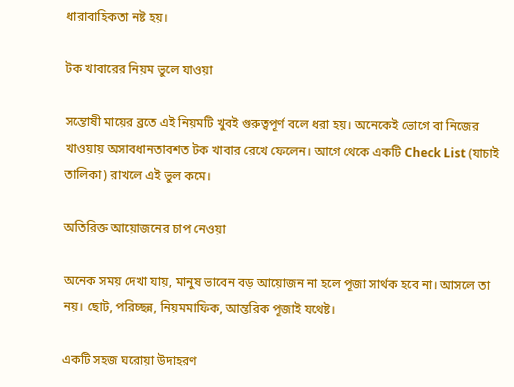ধারাবাহিকতা নষ্ট হয়।

টক খাবারের নিয়ম ভুলে যাওয়া

সন্তোষী মায়ের ব্রতে এই নিয়মটি খুবই গুরুত্বপূর্ণ বলে ধরা হয়। অনেকেই ভোগে বা নিজের খাওয়ায় অসাবধানতাবশত টক খাবার রেখে ফেলেন। আগে থেকে একটি Check List (যাচাই তালিকা) রাখলে এই ভুল কমে।

অতিরিক্ত আয়োজনের চাপ নেওয়া

অনেক সময় দেখা যায়, মানুষ ভাবেন বড় আয়োজন না হলে পূজা সার্থক হবে না। আসলে তা নয়। ছোট, পরিচ্ছন্ন, নিয়মমাফিক, আন্তরিক পূজাই যথেষ্ট।

একটি সহজ ঘরোয়া উদাহরণ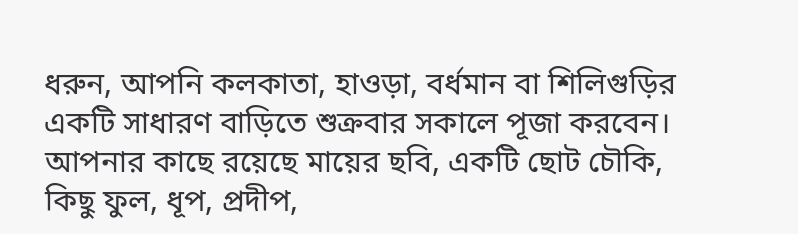ধরুন, আপনি কলকাতা, হাওড়া, বর্ধমান বা শিলিগুড়ির একটি সাধারণ বাড়িতে শুক্রবার সকালে পূজা করবেন। আপনার কাছে রয়েছে মায়ের ছবি, একটি ছোট চৌকি, কিছু ফুল, ধূপ, প্রদীপ,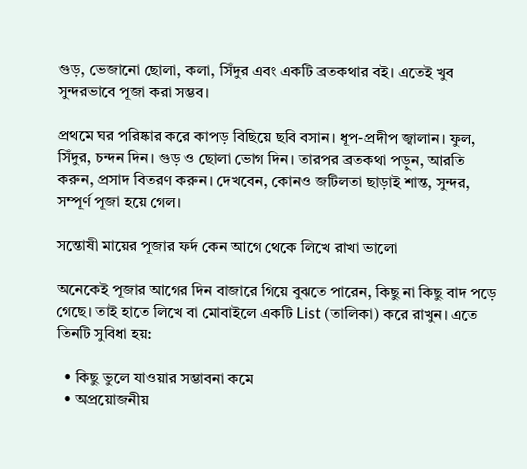গুড়, ভেজানো ছোলা, কলা, সিঁদুর এবং একটি ব্রতকথার বই। এতেই খুব সুন্দরভাবে পূজা করা সম্ভব।

প্রথমে ঘর পরিষ্কার করে কাপড় বিছিয়ে ছবি বসান। ধূপ-প্রদীপ জ্বালান। ফুল, সিঁদুর, চন্দন দিন। গুড় ও ছোলা ভোগ দিন। তারপর ব্রতকথা পড়ুন, আরতি করুন, প্রসাদ বিতরণ করুন। দেখবেন, কোনও জটিলতা ছাড়াই শান্ত, সুন্দর, সম্পূর্ণ পূজা হয়ে গেল।

সন্তোষী মায়ের পূজার ফর্দ কেন আগে থেকে লিখে রাখা ভালো

অনেকেই পূজার আগের দিন বাজারে গিয়ে বুঝতে পারেন, কিছু না কিছু বাদ পড়ে গেছে। তাই হাতে লিখে বা মোবাইলে একটি List (তালিকা) করে রাখুন। এতে তিনটি সুবিধা হয়:

  • কিছু ভুলে যাওয়ার সম্ভাবনা কমে
  • অপ্রয়োজনীয়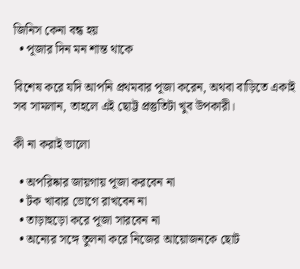জিনিস কেনা বন্ধ হয়
  • পূজার দিন মন শান্ত থাকে

বিশেষ করে যদি আপনি প্রথমবার পূজা করেন, অথবা বাড়িতে একাই সব সামলান, তাহলে এই ছোট্ট প্রস্তুতিটা খুব উপকারী।

কী না করাই ভালো

  • অপরিষ্কার জায়গায় পূজা করবেন না
  • টক খাবার ভোগে রাখবেন না
  • তাড়াহুড়ো করে পূজা সারবেন না
  • অন্যের সঙ্গে তুলনা করে নিজের আয়োজনকে ছোট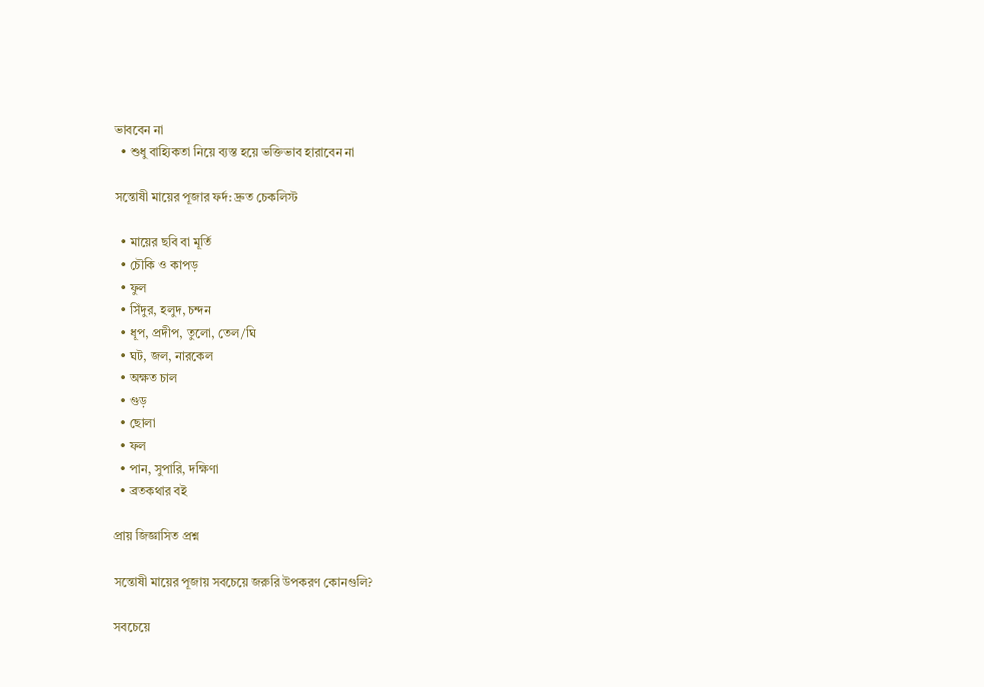ভাববেন না
  • শুধু বাহ্যিকতা নিয়ে ব্যস্ত হয়ে ভক্তিভাব হারাবেন না

সন্তোষী মায়ের পূজার ফর্দ: দ্রুত চেকলিস্ট

  • মায়ের ছবি বা মূর্তি
  • চৌকি ও কাপড়
  • ফুল
  • সিঁদুর, হলুদ, চন্দন
  • ধূপ, প্রদীপ, তুলো, তেল/ঘি
  • ঘট, জল, নারকেল
  • অক্ষত চাল
  • গুড়
  • ছোলা
  • ফল
  • পান, সুপারি, দক্ষিণা
  • ব্রতকথার বই

প্রায় জিজ্ঞাসিত প্রশ্ন

সন্তোষী মায়ের পূজায় সবচেয়ে জরুরি উপকরণ কোনগুলি?

সবচেয়ে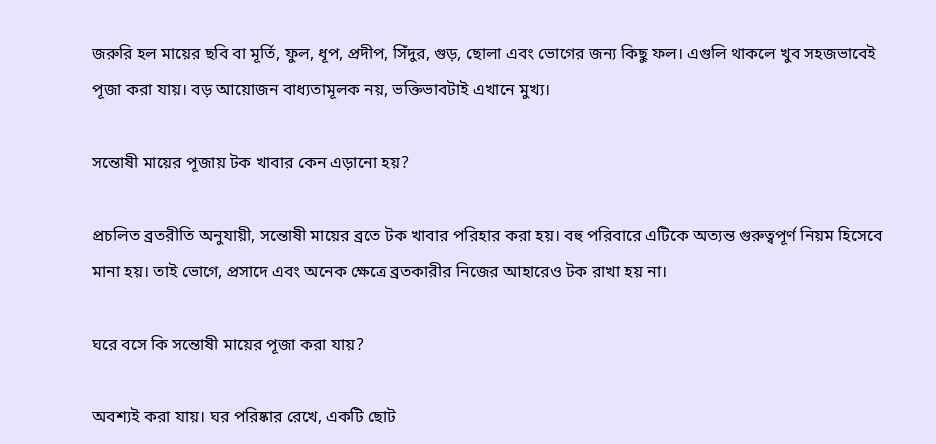জরুরি হল মায়ের ছবি বা মূর্তি, ফুল, ধূপ, প্রদীপ, সিঁদুর, গুড়, ছোলা এবং ভোগের জন্য কিছু ফল। এগুলি থাকলে খুব সহজভাবেই পূজা করা যায়। বড় আয়োজন বাধ্যতামূলক নয়, ভক্তিভাবটাই এখানে মুখ্য।

সন্তোষী মায়ের পূজায় টক খাবার কেন এড়ানো হয়?

প্রচলিত ব্রতরীতি অনুযায়ী, সন্তোষী মায়ের ব্রতে টক খাবার পরিহার করা হয়। বহু পরিবারে এটিকে অত্যন্ত গুরুত্বপূর্ণ নিয়ম হিসেবে মানা হয়। তাই ভোগে, প্রসাদে এবং অনেক ক্ষেত্রে ব্রতকারীর নিজের আহারেও টক রাখা হয় না।

ঘরে বসে কি সন্তোষী মায়ের পূজা করা যায়?

অবশ্যই করা যায়। ঘর পরিষ্কার রেখে, একটি ছোট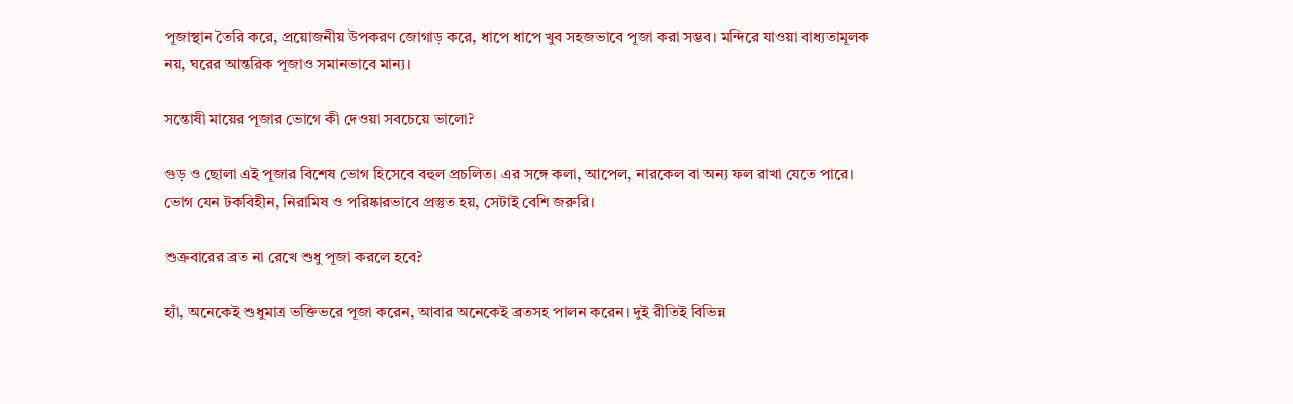পূজাস্থান তৈরি করে, প্রয়োজনীয় উপকরণ জোগাড় করে, ধাপে ধাপে খুব সহজভাবে পূজা করা সম্ভব। মন্দিরে যাওয়া বাধ্যতামূলক নয়, ঘরের আন্তরিক পূজাও সমানভাবে মান্য।

সন্তোষী মায়ের পূজার ভোগে কী দেওয়া সবচেয়ে ভালো?

গুড় ও ছোলা এই পূজার বিশেষ ভোগ হিসেবে বহুল প্রচলিত। এর সঙ্গে কলা, আপেল, নারকেল বা অন্য ফল রাখা যেতে পারে। ভোগ যেন টকবিহীন, নিরামিষ ও পরিষ্কারভাবে প্রস্তুত হয়, সেটাই বেশি জরুরি।

শুক্রবারের ব্রত না রেখে শুধু পূজা করলে হবে?

হ্যাঁ, অনেকেই শুধুমাত্র ভক্তিভরে পূজা করেন, আবার অনেকেই ব্রতসহ পালন করেন। দুই রীতিই বিভিন্ন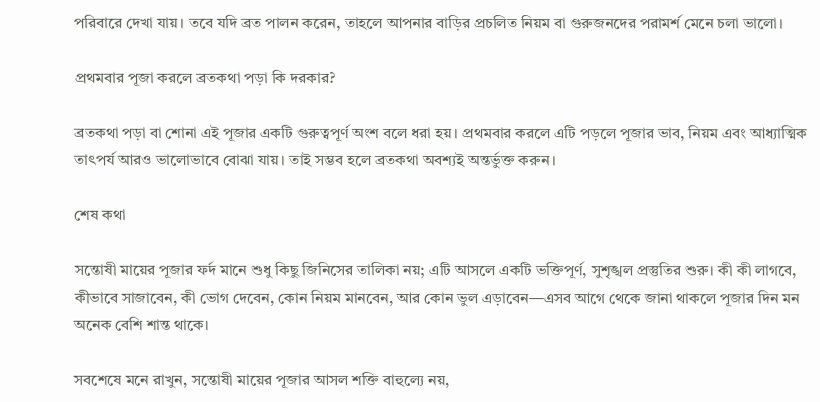পরিবারে দেখা যায়। তবে যদি ব্রত পালন করেন, তাহলে আপনার বাড়ির প্রচলিত নিয়ম বা গুরুজনদের পরামর্শ মেনে চলা ভালো।

প্রথমবার পূজা করলে ব্রতকথা পড়া কি দরকার?

ব্রতকথা পড়া বা শোনা এই পূজার একটি গুরুত্বপূর্ণ অংশ বলে ধরা হয়। প্রথমবার করলে এটি পড়লে পূজার ভাব, নিয়ম এবং আধ্যাত্মিক তাৎপর্য আরও ভালোভাবে বোঝা যায়। তাই সম্ভব হলে ব্রতকথা অবশ্যই অন্তর্ভুক্ত করুন।

শেষ কথা

সন্তোষী মায়ের পূজার ফর্দ মানে শুধু কিছু জিনিসের তালিকা নয়; এটি আসলে একটি ভক্তিপূর্ণ, সুশৃঙ্খল প্রস্তুতির শুরু। কী কী লাগবে, কীভাবে সাজাবেন, কী ভোগ দেবেন, কোন নিয়ম মানবেন, আর কোন ভুল এড়াবেন—এসব আগে থেকে জানা থাকলে পূজার দিন মন অনেক বেশি শান্ত থাকে।

সবশেষে মনে রাখুন, সন্তোষী মায়ের পূজার আসল শক্তি বাহুল্যে নয়,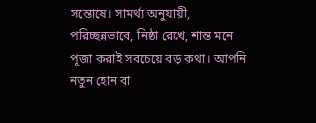সন্তোষে। সামর্থ্য অনুযায়ী, পরিচ্ছন্নভাবে, নিষ্ঠা রেখে, শান্ত মনে পূজা করাই সবচেয়ে বড় কথা। আপনি নতুন হোন বা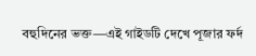বহুদিনের ভক্ত—এই গাইডটি দেখে পূজার ফর্দ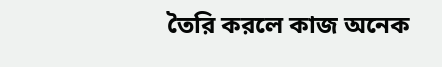তৈরি করলে কাজ অনেক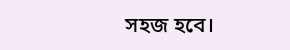সহজ হবে।